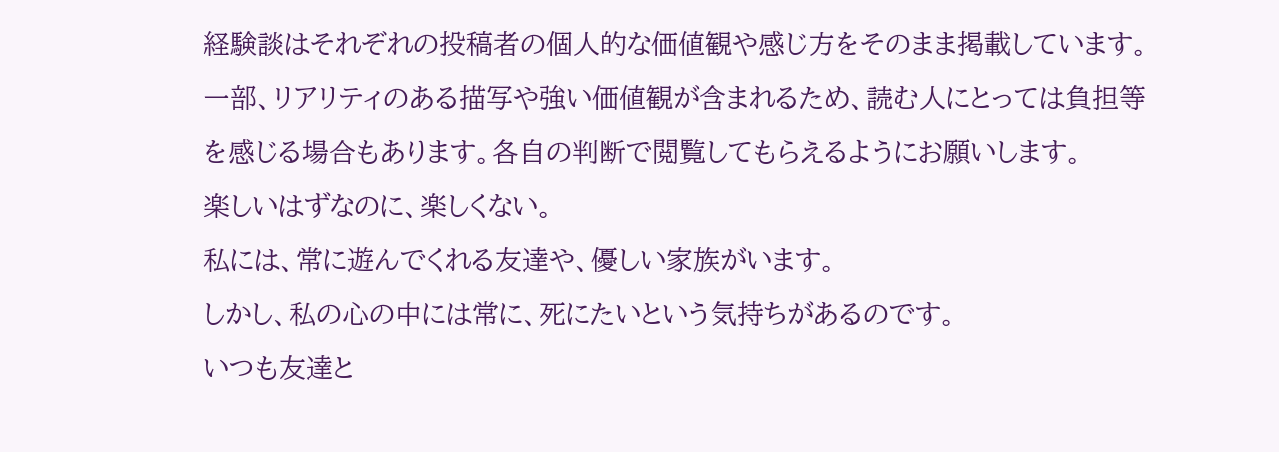経験談はそれぞれの投稿者の個人的な価値観や感じ方をそのまま掲載しています。一部、リアリティのある描写や強い価値観が含まれるため、読む人にとっては負担等を感じる場合もあります。各自の判断で閲覧してもらえるようにお願いします。
楽しいはずなのに、楽しくない。
私には、常に遊んでくれる友達や、優しい家族がいます。
しかし、私の心の中には常に、死にたいという気持ちがあるのです。
いつも友達と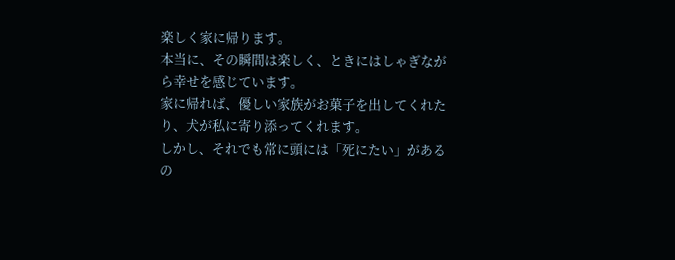楽しく家に帰ります。
本当に、その瞬間は楽しく、ときにはしゃぎながら幸せを感じています。
家に帰れば、優しい家族がお菓子を出してくれたり、犬が私に寄り添ってくれます。
しかし、それでも常に頭には「死にたい」があるの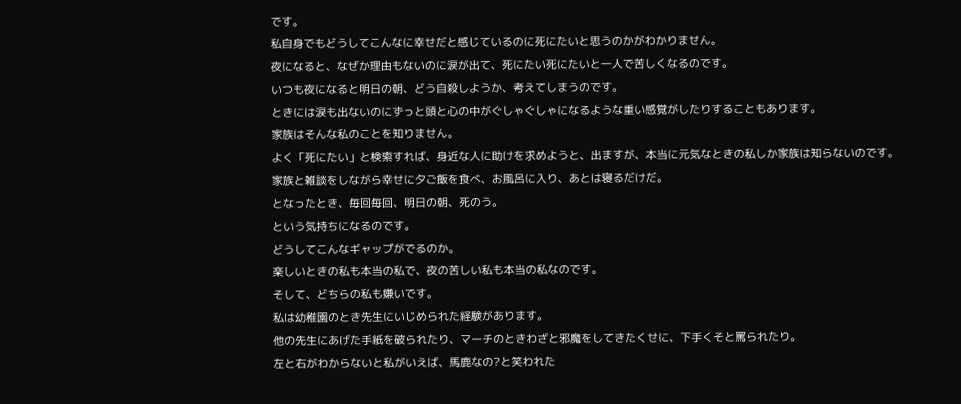です。
私自身でもどうしてこんなに幸せだと感じているのに死にたいと思うのかがわかりません。
夜になると、なぜか理由もないのに涙が出て、死にたい死にたいと一人で苦しくなるのです。
いつも夜になると明日の朝、どう自殺しようか、考えてしまうのです。
ときには涙も出ないのにずっと頭と心の中がぐしゃぐしゃになるような重い感覚がしたりすることもあります。
家族はそんな私のことを知りません。
よく「死にたい」と検索すれば、身近な人に助けを求めようと、出ますが、本当に元気なときの私しか家族は知らないのです。
家族と雑談をしながら幸せに夕ご飯を食べ、お風呂に入り、あとは寝るだけだ。
となったとき、毎回毎回、明日の朝、死のう。
という気持ちになるのです。
どうしてこんなギャップがでるのか。
楽しいときの私も本当の私で、夜の苦しい私も本当の私なのです。
そして、どちらの私も嫌いです。
私は幼稚園のとき先生にいじめられた経験があります。
他の先生にあげた手紙を破られたり、マーチのときわざと邪魔をしてきたくせに、下手くそと罵られたり。
左と右がわからないと私がいえば、馬鹿なの?と笑われた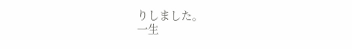りしました。
一生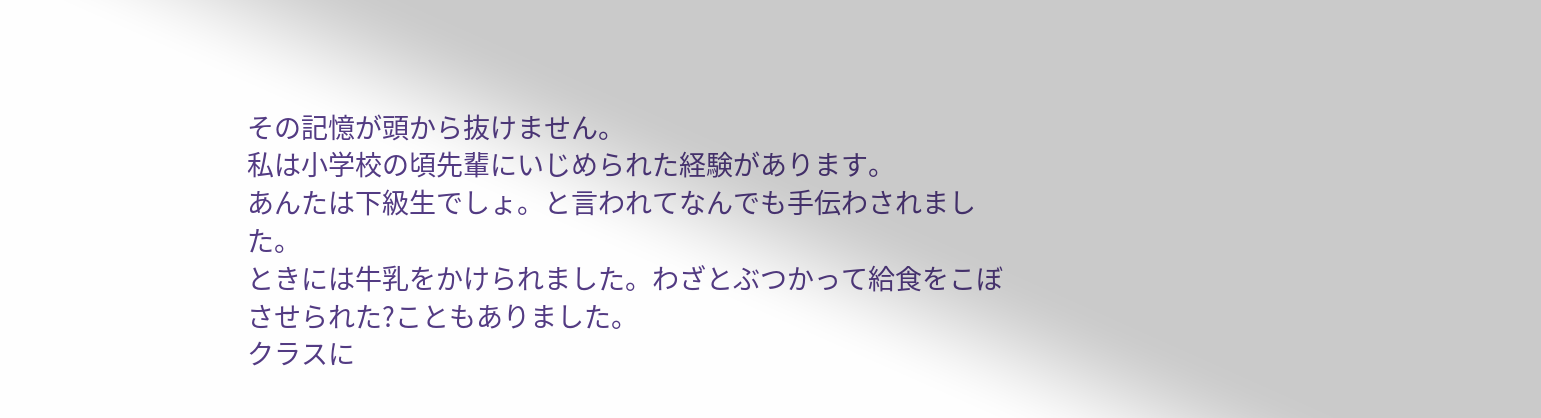その記憶が頭から抜けません。
私は小学校の頃先輩にいじめられた経験があります。
あんたは下級生でしょ。と言われてなんでも手伝わされました。
ときには牛乳をかけられました。わざとぶつかって給食をこぼさせられた?こともありました。
クラスに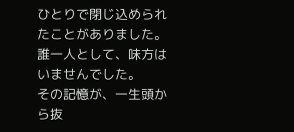ひとりで閉じ込められたことがありました。
誰一人として、味方はいませんでした。
その記憶が、一生頭から抜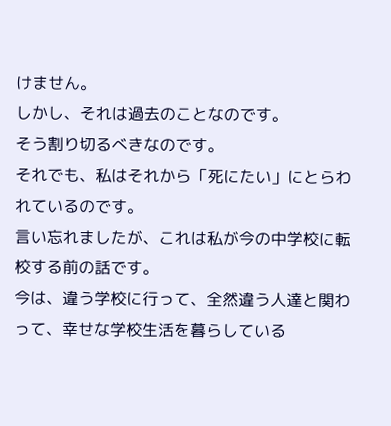けません。
しかし、それは過去のことなのです。
そう割り切るべきなのです。
それでも、私はそれから「死にたい」にとらわれているのです。
言い忘れましたが、これは私が今の中学校に転校する前の話です。
今は、違う学校に行って、全然違う人達と関わって、幸せな学校生活を暮らしている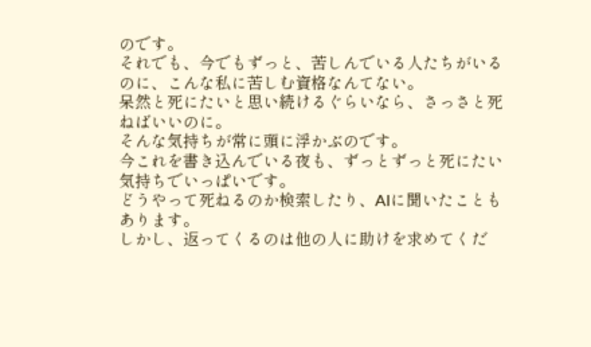のです。
それでも、今でもずっと、苦しんでいる人たちがいるのに、こんな私に苦しむ資格なんてない。
呆然と死にたいと思い続けるぐらいなら、さっさと死ねばいいのに。
そんな気持ちが常に頭に浮かぶのです。
今これを書き込んでいる夜も、ずっとずっと死にたい気持ちでいっぱいです。
どうやって死ねるのか検索したり、AIに聞いたこともあります。
しかし、返ってくるのは他の人に助けを求めてくだ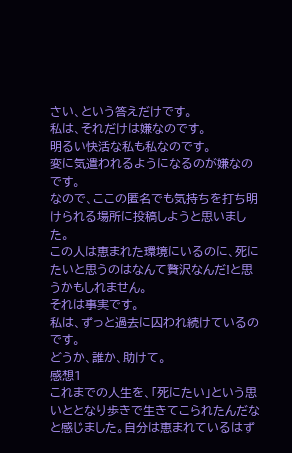さい、という答えだけです。
私は、それだけは嫌なのです。
明るい快活な私も私なのです。
変に気遣われるようになるのが嫌なのです。
なので、ここの匿名でも気持ちを打ち明けられる場所に投稿しようと思いました。
この人は恵まれた環境にいるのに、死にたいと思うのはなんて贅沢なんだ!と思うかもしれません。
それは事実です。
私は、ずっと過去に囚われ続けているのです。
どうか、誰か、助けて。
感想1
これまでの人生を、「死にたい」という思いととなり歩きで生きてこられたんだなと感じました。自分は恵まれているはず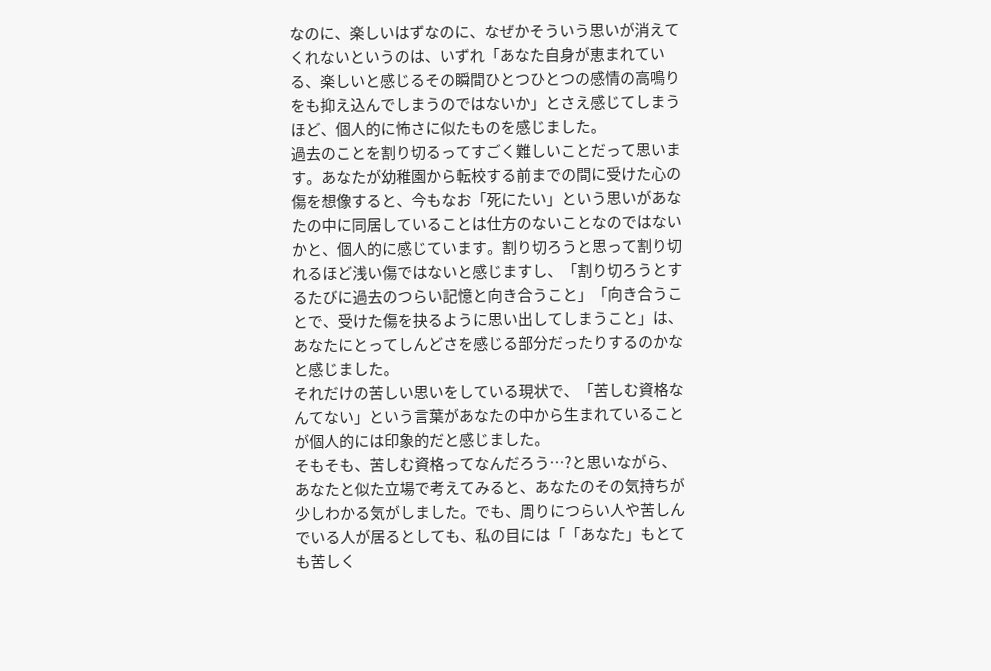なのに、楽しいはずなのに、なぜかそういう思いが消えてくれないというのは、いずれ「あなた自身が恵まれている、楽しいと感じるその瞬間ひとつひとつの感情の高鳴りをも抑え込んでしまうのではないか」とさえ感じてしまうほど、個人的に怖さに似たものを感じました。
過去のことを割り切るってすごく難しいことだって思います。あなたが幼稚園から転校する前までの間に受けた心の傷を想像すると、今もなお「死にたい」という思いがあなたの中に同居していることは仕方のないことなのではないかと、個人的に感じています。割り切ろうと思って割り切れるほど浅い傷ではないと感じますし、「割り切ろうとするたびに過去のつらい記憶と向き合うこと」「向き合うことで、受けた傷を抉るように思い出してしまうこと」は、あなたにとってしんどさを感じる部分だったりするのかなと感じました。
それだけの苦しい思いをしている現状で、「苦しむ資格なんてない」という言葉があなたの中から生まれていることが個人的には印象的だと感じました。
そもそも、苦しむ資格ってなんだろう…?と思いながら、あなたと似た立場で考えてみると、あなたのその気持ちが少しわかる気がしました。でも、周りにつらい人や苦しんでいる人が居るとしても、私の目には「「あなた」もとても苦しく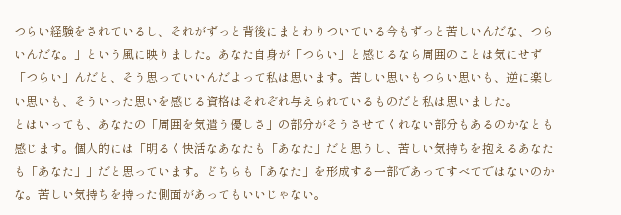つらい経験をされているし、それがずっと背後にまとわりついている今もずっと苦しいんだな、つらいんだな。」という風に映りました。あなた自身が「つらい」と感じるなら周囲のことは気にせず「つらい」んだと、そう思っていいんだよって私は思います。苦しい思いもつらい思いも、逆に楽しい思いも、そういった思いを感じる資格はそれぞれ与えられているものだと私は思いました。
とはいっても、あなたの「周囲を気遣う優しさ」の部分がそうさせてくれない部分もあるのかなとも感じます。個人的には「明るく快活なあなたも「あなた」だと思うし、苦しい気持ちを抱えるあなたも「あなた」」だと思っています。どちらも「あなた」を形成する一部であってすべてではないのかな。苦しい気持ちを持った側面があってもいいじゃない。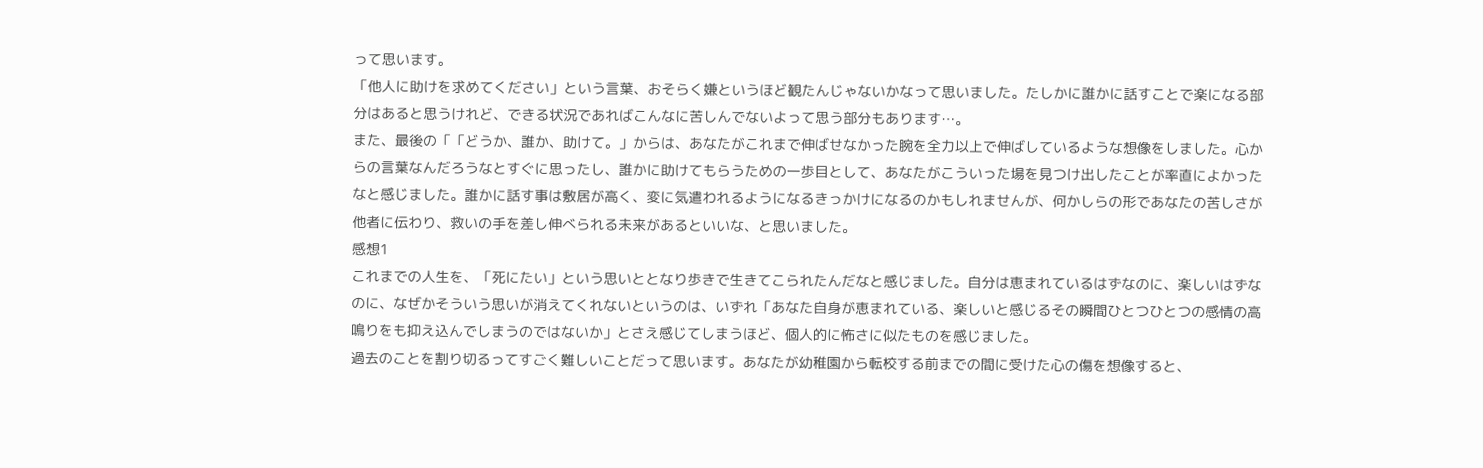って思います。
「他人に助けを求めてください」という言葉、おそらく嫌というほど観たんじゃないかなって思いました。たしかに誰かに話すことで楽になる部分はあると思うけれど、できる状況であればこんなに苦しんでないよって思う部分もあります…。
また、最後の「「どうか、誰か、助けて。」からは、あなたがこれまで伸ばせなかった腕を全力以上で伸ばしているような想像をしました。心からの言葉なんだろうなとすぐに思ったし、誰かに助けてもらうための一歩目として、あなたがこういった場を見つけ出したことが率直によかったなと感じました。誰かに話す事は敷居が高く、変に気遣われるようになるきっかけになるのかもしれませんが、何かしらの形であなたの苦しさが他者に伝わり、救いの手を差し伸べられる未来があるといいな、と思いました。
感想1
これまでの人生を、「死にたい」という思いととなり歩きで生きてこられたんだなと感じました。自分は恵まれているはずなのに、楽しいはずなのに、なぜかそういう思いが消えてくれないというのは、いずれ「あなた自身が恵まれている、楽しいと感じるその瞬間ひとつひとつの感情の高鳴りをも抑え込んでしまうのではないか」とさえ感じてしまうほど、個人的に怖さに似たものを感じました。
過去のことを割り切るってすごく難しいことだって思います。あなたが幼稚園から転校する前までの間に受けた心の傷を想像すると、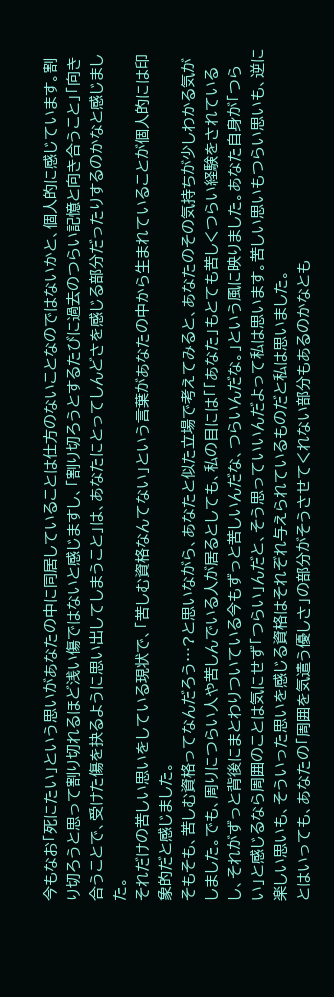今もなお「死にたい」という思いがあなたの中に同居していることは仕方のないことなのではないかと、個人的に感じています。割り切ろうと思って割り切れるほど浅い傷ではないと感じますし、「割り切ろうとするたびに過去のつらい記憶と向き合うこと」「向き合うことで、受けた傷を抉るように思い出してしまうこと」は、あなたにとってしんどさを感じる部分だったりするのかなと感じました。
それだけの苦しい思いをしている現状で、「苦しむ資格なんてない」という言葉があなたの中から生まれていることが個人的には印象的だと感じました。
そもそも、苦しむ資格ってなんだろう…?と思いながら、あなたと似た立場で考えてみると、あなたのその気持ちが少しわかる気がしました。でも、周りにつらい人や苦しんでいる人が居るとしても、私の目には「「あなた」もとても苦しくつらい経験をされているし、それがずっと背後にまとわりついている今もずっと苦しいんだな、つらいんだな。」という風に映りました。あなた自身が「つらい」と感じるなら周囲のことは気にせず「つらい」んだと、そう思っていいんだよって私は思います。苦しい思いもつらい思いも、逆に楽しい思いも、そういった思いを感じる資格はそれぞれ与えられているものだと私は思いました。
とはいっても、あなたの「周囲を気遣う優しさ」の部分がそうさせてくれない部分もあるのかなとも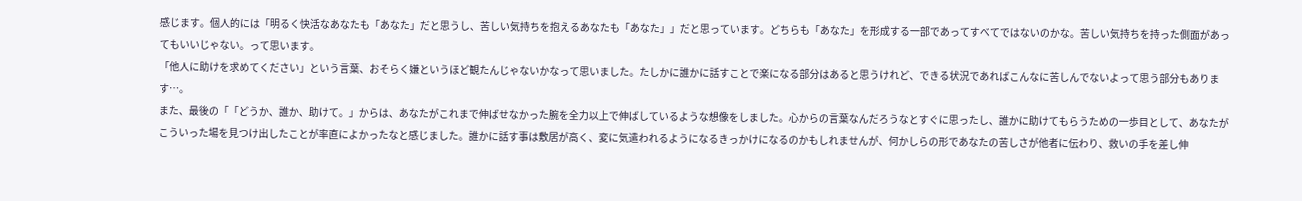感じます。個人的には「明るく快活なあなたも「あなた」だと思うし、苦しい気持ちを抱えるあなたも「あなた」」だと思っています。どちらも「あなた」を形成する一部であってすべてではないのかな。苦しい気持ちを持った側面があってもいいじゃない。って思います。
「他人に助けを求めてください」という言葉、おそらく嫌というほど観たんじゃないかなって思いました。たしかに誰かに話すことで楽になる部分はあると思うけれど、できる状況であればこんなに苦しんでないよって思う部分もあります…。
また、最後の「「どうか、誰か、助けて。」からは、あなたがこれまで伸ばせなかった腕を全力以上で伸ばしているような想像をしました。心からの言葉なんだろうなとすぐに思ったし、誰かに助けてもらうための一歩目として、あなたがこういった場を見つけ出したことが率直によかったなと感じました。誰かに話す事は敷居が高く、変に気遣われるようになるきっかけになるのかもしれませんが、何かしらの形であなたの苦しさが他者に伝わり、救いの手を差し伸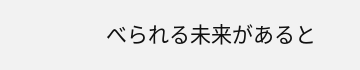べられる未来があると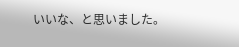いいな、と思いました。